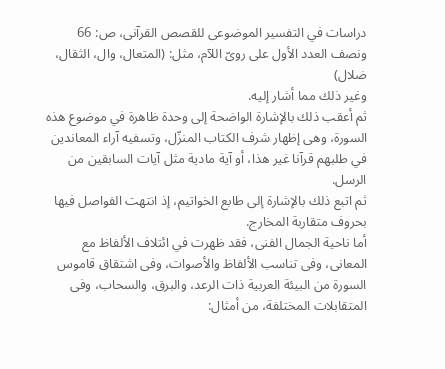دراسات في التفسير الموضوعى للقصص القرآنى، ص: 66
ونصف العدد الأول على روىّ اللآم، مثل: (المتعال، وال، الثقال، ضلال)
وغير ذلك مما أشار إليه.
ثم أعقب ذلك بالإشارة الواضحة إلى وحدة ظاهرة في موضوع هذه السورة، وهى إظهار شرف الكتاب المنزّل، وتسفيه آراء المعاندين في طلبهم قرآنا غير هذا، أو آية مادية مثل آيات السابقين من الرسل.
ثم اتبع ذلك بالإشارة إلى طابع الخواتيم، إذ انتهت الفواصل فيها بحروف متقاربة المخارج.
أما ناحية الجمال الفنى، فقد ظهرت في ائتلاف الألفاظ مع المعانى، وفى تناسب الألفاظ والأصوات، وفى اشتقاق قاموس السورة من البيئة العربية ذات الرعد، والبرق، والسحاب، وفى المتقابلات المختلفة، من أمثال: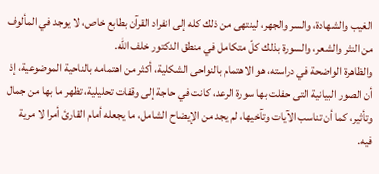الغيب والشهادة، والسر والجهر، لينتهى من ذلك كله إلى انفراد القرآن بطابع خاص، لا يوجد في المألوف من النثر والشعر، والسورة بذلك كلّ متكامل في منطق الدكتور خلف اللّه.
والظاهرة الواضحة في دراسته، هو الاهتمام بالنواحى الشكلية، أكثر من اهتمامه بالناحية الموضوعية، إذ أن الصور البيانية التى حفلت بها سورة الرعد، كانت في حاجة إلى وقفات تحليلية، تظهر ما بها من جمال وتأثير، كما أن تناسب الآيات وتآخيها، لم يجد من الإيضاح الشامل، ما يجعله أمام القارئ أمرا لا مرية فيه.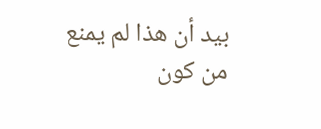بيد أن هذا لم يمنع من كون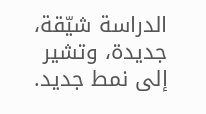الدراسة شيّقة، جديدة، وتشير إلى نمط جديد.